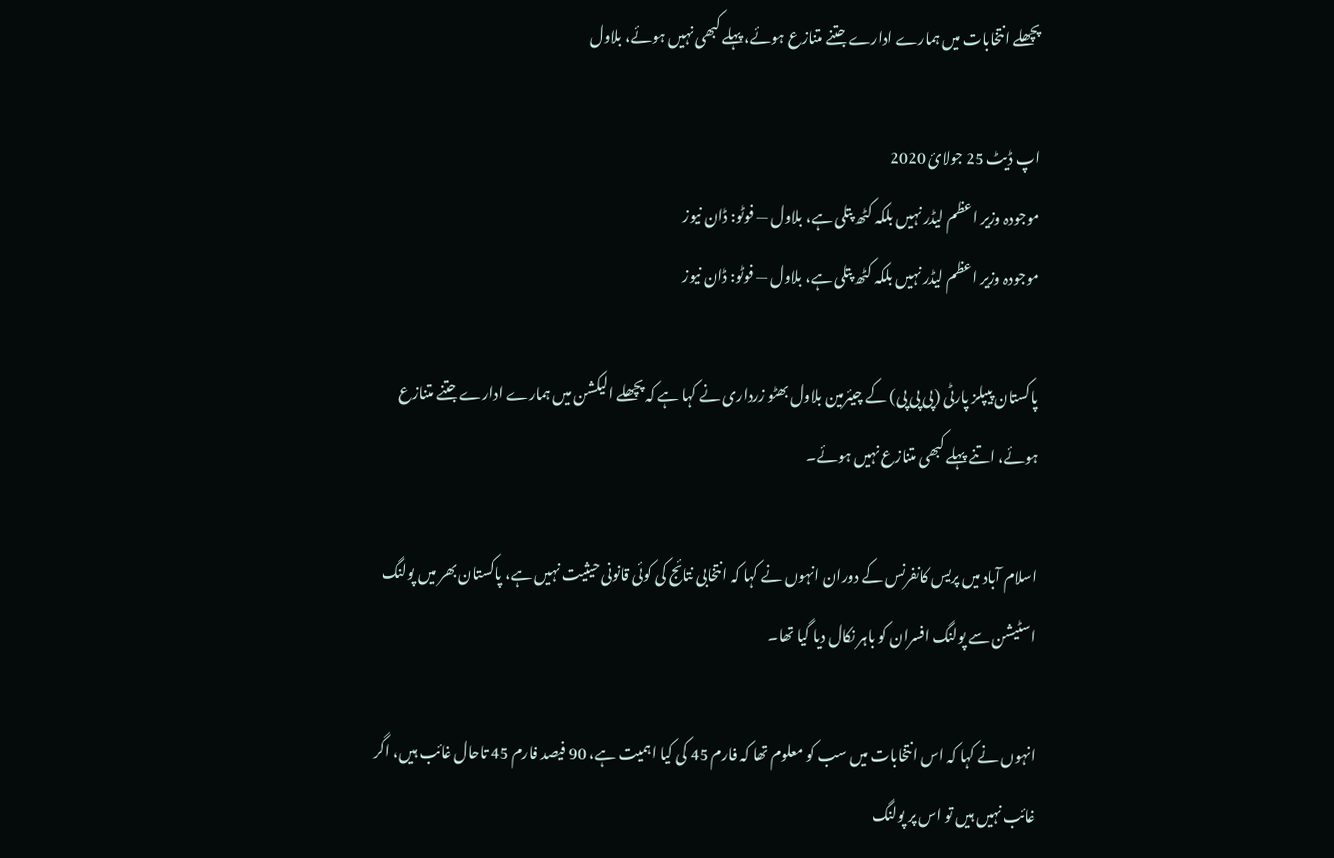پچھلے انتخابات میں ہمارے ادارے جتنے متنازع ہوئے، پہلے کبھی نہیں ہوئے، بلاول

اپ ڈیٹ 25 جولائ 2020
موجودہ وزیر اعظم لیڈر نہیں بلکہ کٹھ پتلی ہے، بلاول — فوٹو: ڈان نیوز
موجودہ وزیر اعظم لیڈر نہیں بلکہ کٹھ پتلی ہے، بلاول — فوٹو: ڈان نیوز

پاکستان پیپلز پارٹی (پی پی پی) کے چیئرمین بلاول بھٹو زرداری نے کہا ہے کہ پچھلے الیکشن میں ہمارے ادارے جتنے متنازع ہوئے، اتنے پہلے کبھی متنازع نہیں ہوئے۔

اسلام آباد میں پریس کانفرنس کے دوران انہوں نے کہا کہ انتخابی نتائج کی کوئی قانونی حیثیت نہیں ہے، پاکستان بھر میں پولنگ اسٹیشن سے پولنگ افسران کو باہر نکال دیا گیا تھا۔

انہوں نے کہا کہ اس انتخابات میں سب کو معلوم تھا کہ فارم 45 کی کیا اہمیت ہے، 90 فیصد فارم 45 تاحال غائب ہیں، اگر غائب نہیں ہیں تو اس پر پولنگ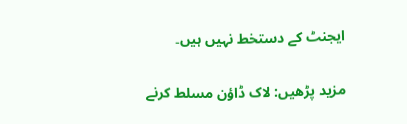ایجنٹ کے دستخط نہیں ہیں۔

مزید پڑھیں: لاک ڈاؤن مسلط کرنے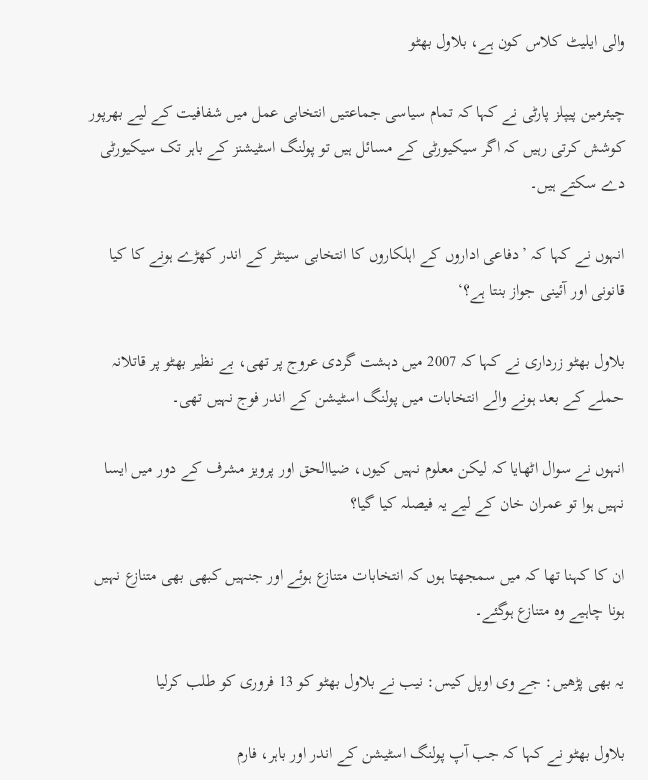والی ایلیٹ کلاس کون ہے، بلاول بھٹو

چیئرمین پیپلز پارٹی نے کہا کہ تمام سیاسی جماعتیں انتخابی عمل میں شفافیت کے لیے بھرپور کوشش کرتی رہیں کہ اگر سیکیورٹی کے مسائل ہیں تو پولنگ اسٹیشنز کے باہر تک سیکیورٹی دے سکتے ہیں۔

انہوں نے کہا کہ ’دفاعی اداروں کے اہلکاروں کا انتخابی سینٹر کے اندر کھڑے ہونے کا کیا قانونی اور آئینی جواز بنتا ہے؟‘

بلاول بھٹو زرداری نے کہا کہ 2007 میں دہشت گردی عروج پر تھی، بے نظیر بھٹو پر قاتلانہ حملے کے بعد ہونے والے انتخابات میں پولنگ اسٹیشن کے اندر فوج نہیں تھی۔

انہوں نے سوال اٹھایا کہ لیکن معلوم نہیں کیوں، ضیاالحق اور پرویز مشرف کے دور میں ایسا نہیں ہوا تو عمران خان کے لیے یہ فیصلہ کیا گیا؟

ان کا کہنا تھا کہ میں سمجھتا ہوں کہ انتخابات متنازع ہوئے اور جنہیں کبھی بھی متنازع نہیں ہونا چاہیے وہ متنازع ہوگئے۔

یہ بھی پڑھیں: جے وی اوپل کیس: نیب نے بلاول بھٹو کو 13 فروری کو طلب کرلیا

بلاول بھٹو نے کہا کہ جب آپ پولنگ اسٹیشن کے اندر اور باہر، فارم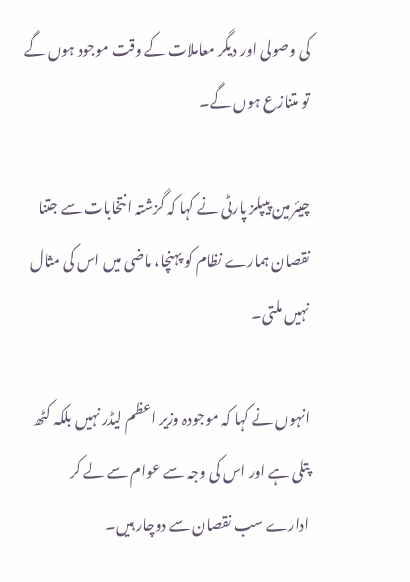کی وصولی اور دیگر معاملات کے وقت موجود ہوں گے تو متنازع ہوں گے۔

چیئرمین پیپلز پارٹی نے کہا کہ گزشتہ انتخابات سے جتنا نقصان ہمارے نظام کو پہنچا، ماضی میں اس کی مثال نہیں ملتی۔

انہوں نے کہا کہ موجودہ وزیر اعظم لیڈر نہیں بلکہ کٹھ پتلی ہے اور اس کی وجہ سے عوام سے لے کر ادارے سب نقصان سے دوچار ہیں۔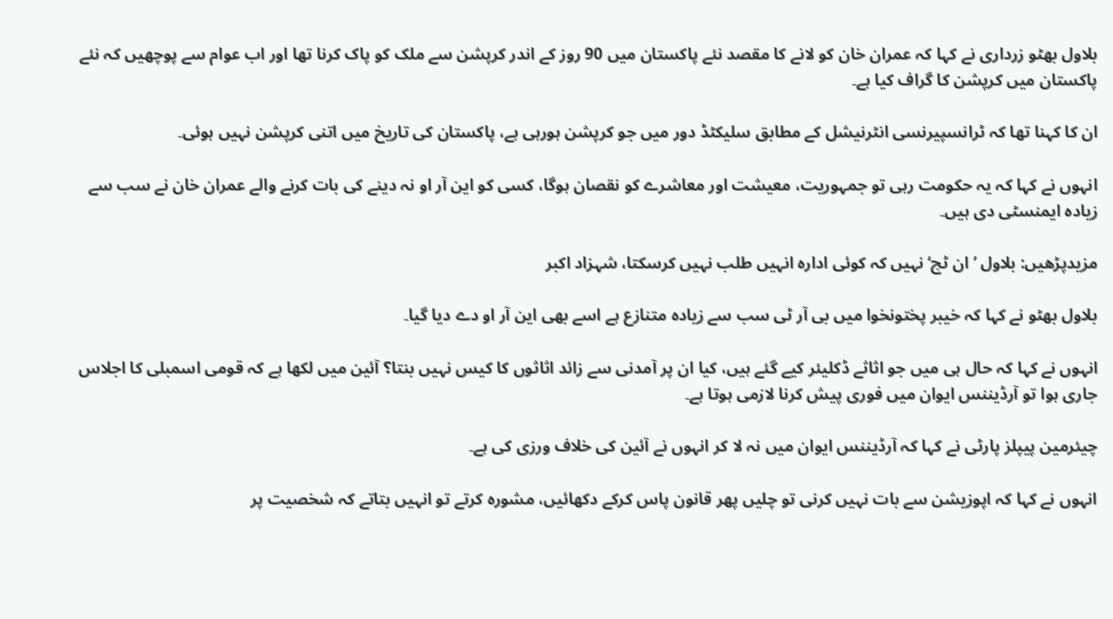بلاول بھٹو زرداری نے کہا کہ عمران خان کو لانے کا مقصد نئے پاکستان میں 90 روز کے اندر کرپشن سے ملک کو پاک کرنا تھا اور اب عوام سے پوچھیں کہ نئے پاکستان میں کرپشن کا گراف کیا ہے۔

ان کا کہنا تھا کہ ٹرانسپیرنسی انٹرنیشل کے مطابق سلیکٹڈ دور میں جو کرپشن ہورہی ہے، پاکستان کی تاریخ میں اتنی کرپشن نہیں ہوئی۔

انہوں نے کہا کہ یہ حکومت رہی تو جمہوریت، معیشت اور معاشرے کو نقصان ہوگا، کسی کو این آر او نہ دینے کی بات کرنے والے عمران خان نے سب سے زیادہ ایمنسٹی دی ہیں۔

مزیدپڑھیں: بلاول ’ان ٹچ‘ نہیں کہ کوئی ادارہ انہیں طلب نہیں کرسکتا، شہزاد اکبر

بلاول بھٹو نے کہا کہ خیبر پختونخوا میں بی آر ٹی سب سے زیادہ متنازع ہے اسے بھی این آر او دے دیا گیا۔

انہوں نے کہا کہ حال ہی میں جو اثاثے ڈکلیئر کیے گئے ہیں، کیا ان پر آمدنی سے زائد اثاثوں کا کیس نہیں بنتا؟ آئین میں لکھا ہے کہ قومی اسمبلی کا اجلاس جاری ہوا تو آرڈیننس ایوان میں فوری پیش کرنا لازمی ہوتا ہے۔

چیئرمین پیپلز پارٹی نے کہا کہ آرڈیننس ایوان میں نہ لا کر انہوں نے آئین کی خلاف ورزی کی ہے۔

انہوں نے کہا کہ اپوزیشن سے بات نہیں کرنی تو چلیں پھر قانون پاس کرکے دکھائیں، مشورہ کرتے تو انہیں بتاتے کہ شخصیت پر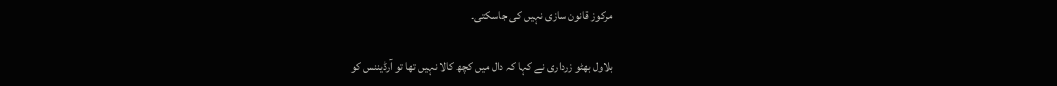مرکوز قانون سازی نہیں کی جاسکتی۔

بلاول بھٹو زرداری نے کہا کہ دال میں کچھ کالا نہیں تھا تو آرڈیننس کو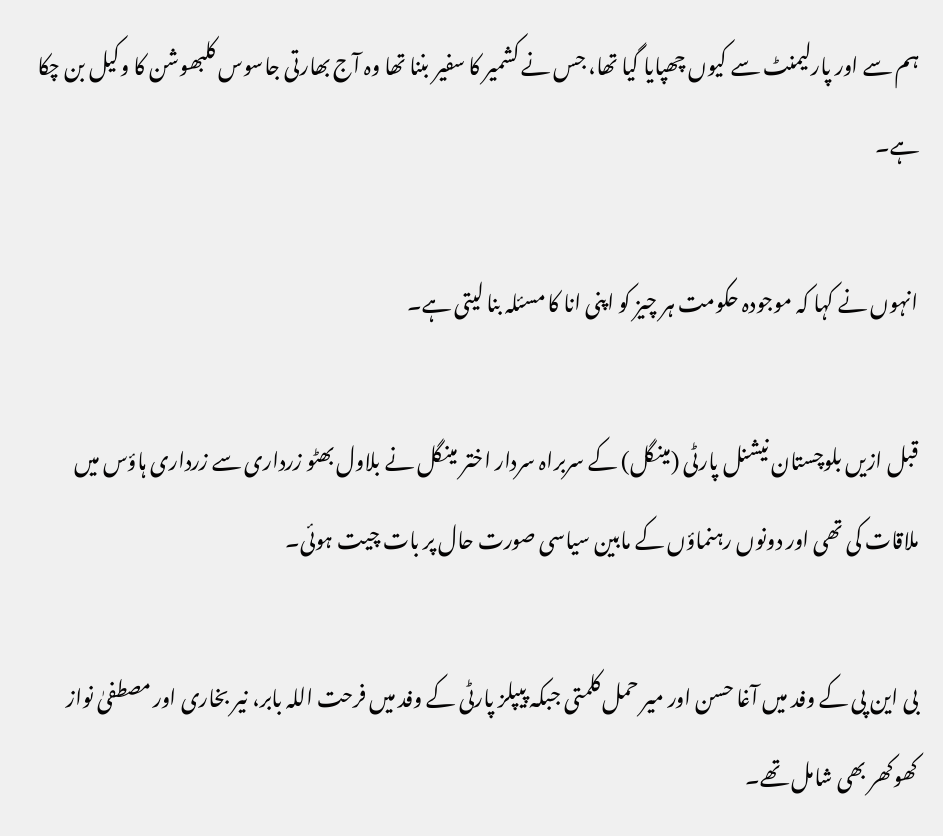ہم سے اور پارلیمنٹ سے کیوں چھپایا گیا تھا، جس نے کشمیر کا سفیر بننا تھا وہ آج بھارتی جاسوس کلبھوشن کا وکیل بن چکا ہے۔

انہوں نے کہا کہ موجودہ حکومت ہر چیز کو اپنی انا کا مسئلہ بنا لیتی ہے۔

قبل ازیں بلوچستان نیشنل پارٹی (مینگل) کے سربراہ سردار اختر مینگل نے بلاول بھٹو زرداری سے زرداری ہاؤس میں ملاقات کی تھی اور دونوں رہنماؤں کے مابین سیاسی صورت حال پر بات چیت ہوئی۔

بی این پی کے وفد میں آغا حسن اور میر حمل کلمتی جبکہ پیپلز پارٹی کے وفد میں فرحت اللہ بابر، نیر بخاری اور مصطفیٰ نواز کھوکھر بھی شامل تھے۔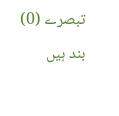تبصرے (0) بند ہیں